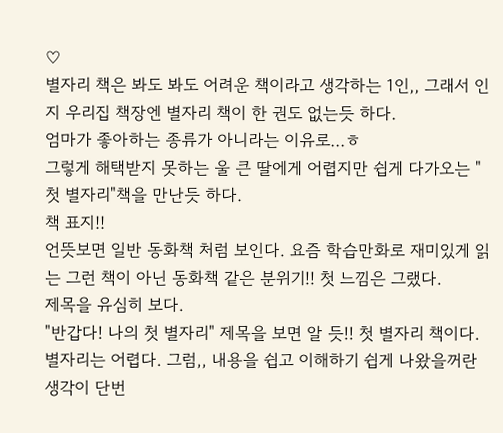♡
별자리 책은 봐도 봐도 어려운 책이라고 생각하는 1인,, 그래서 인지 우리집 책장엔 별자리 책이 한 권도 없는듯 하다.
엄마가 좋아하는 종류가 아니라는 이유로...ㅎ
그렇게 해택받지 못하는 울 큰 딸에게 어렵지만 쉽게 다가오는 "첫 별자리"책을 만난듯 하다.
책 표지!!
언뜻보면 일반 동화책 처럼 보인다. 요즘 학습만화로 재미있게 읽는 그런 책이 아닌 동화책 같은 분위기!! 첫 느낌은 그랬다.
제목을 유심히 보다.
"반갑다! 나의 첫 별자리" 제목을 보면 알 듯!! 첫 별자리 책이다. 별자리는 어렵다. 그럼,, 내용을 쉽고 이해하기 쉽게 나왔을꺼란 생각이 단번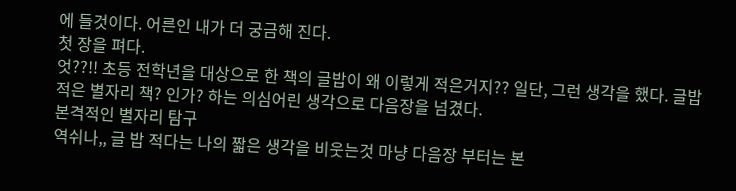에 들것이다. 어른인 내가 더 궁금해 진다.
첫 장을 펴다.
엇??!! 초등 전학년을 대상으로 한 책의 글밥이 왜 이렇게 적은거지?? 일단, 그런 생각을 했다. 글밥 적은 별자리 책? 인가? 하는 의심어린 생각으로 다음장을 넘겼다.
본격적인 별자리 탐구
역쉬나,, 글 밥 적다는 나의 짧은 생각을 비웃는것 마냥 다음장 부터는 본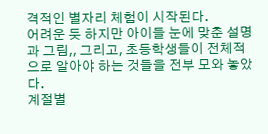격적인 별자리 체험이 시작된다.
어려운 듯 하지만 아이들 눈에 맞춘 설명과 그림,, 그리고, 초등학생들이 전체적으로 알아야 하는 것들을 전부 모와 놓았다.
계절별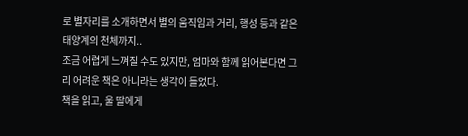로 별자리를 소개하면서 별의 움직임과 거리, 행성 등과 같은 태양계의 천체까지..
조금 어렵게 느껴질 수도 있지만, 엄마와 함께 읽어본다면 그리 어려운 책은 아니라는 생각이 들었다.
책을 읽고, 울 딸에게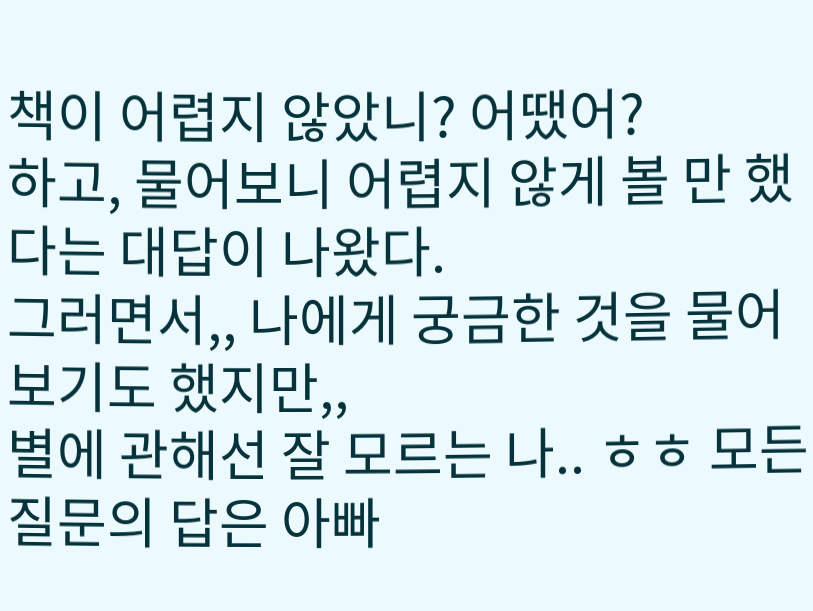책이 어렵지 않았니? 어땠어?
하고, 물어보니 어렵지 않게 볼 만 했다는 대답이 나왔다.
그러면서,, 나에게 궁금한 것을 물어보기도 했지만,,
별에 관해선 잘 모르는 나.. ㅎㅎ 모든 질문의 답은 아빠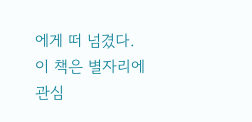에게 떠 넘겼다.
이 책은 별자리에 관심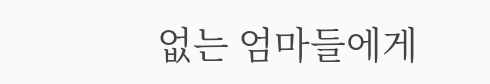없는 엄마들에게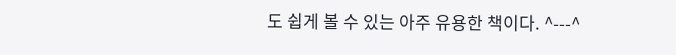도 쉽게 볼 수 있는 아주 유용한 책이다. ^---^